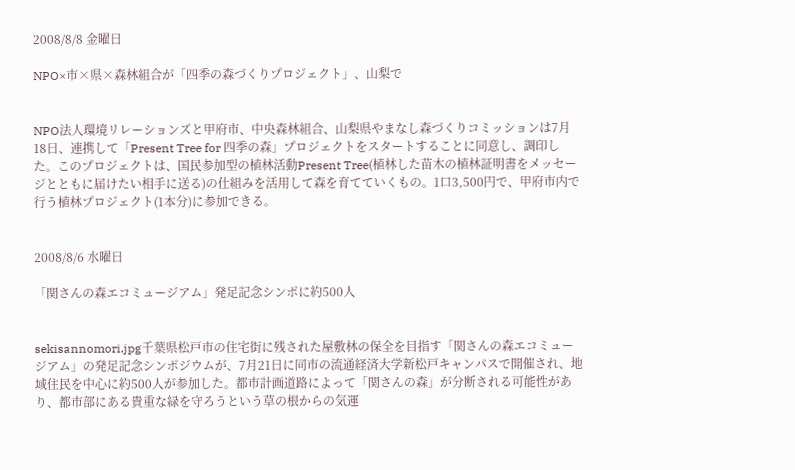2008/8/8 金曜日

NPO×市×県×森林組合が「四季の森づくりプロジェクト」、山梨で


NPO法人環境リレーションズと甲府市、中央森林組合、山梨県やまなし森づくりコミッションは7月18日、連携して「Present Tree for 四季の森」プロジェクトをスタートすることに同意し、調印した。このプロジェクトは、国民参加型の植林活動Present Tree(植林した苗木の植林証明書をメッセージとともに届けたい相手に送る)の仕組みを活用して森を育てていくもの。1口3,500円で、甲府市内で行う植林プロジェクト(1本分)に参加できる。


2008/8/6 水曜日

「関さんの森エコミュージアム」発足記念シンポに約500人


sekisannomori.jpg千葉県松戸市の住宅街に残された屋敷林の保全を目指す「関さんの森エコミュージアム」の発足記念シンポジウムが、7月21日に同市の流通経済大学新松戸キャンパスで開催され、地域住民を中心に約500人が参加した。都市計画道路によって「関さんの森」が分断される可能性があり、都市部にある貴重な緑を守ろうという草の根からの気運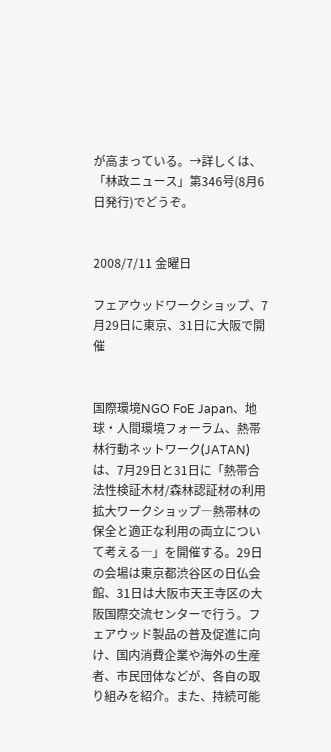が高まっている。→詳しくは、「林政ニュース」第346号(8月6日発行)でどうぞ。


2008/7/11 金曜日

フェアウッドワークショップ、7月29日に東京、31日に大阪で開催


国際環境NGO FoE Japan、地球・人間環境フォーラム、熱帯林行動ネットワーク(JATAN)は、7月29日と31日に「熱帯合法性検証木材/森林認証材の利用拡大ワークショップ―熱帯林の保全と適正な利用の両立について考える―」を開催する。29日の会場は東京都渋谷区の日仏会館、31日は大阪市天王寺区の大阪国際交流センターで行う。フェアウッド製品の普及促進に向け、国内消費企業や海外の生産者、市民団体などが、各自の取り組みを紹介。また、持続可能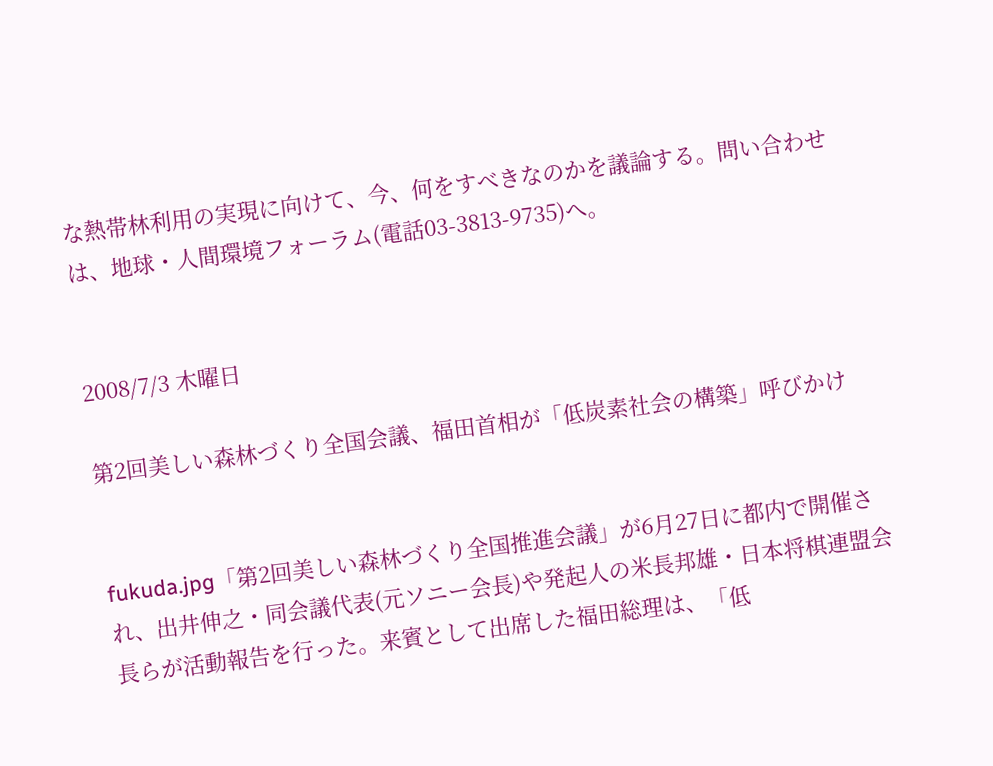な熱帯林利用の実現に向けて、今、何をすべきなのかを議論する。問い合わせは、地球・人間環境フォーラム(電話03-3813-9735)へ。


2008/7/3 木曜日

第2回美しい森林づくり全国会議、福田首相が「低炭素社会の構築」呼びかけ


fukuda.jpg「第2回美しい森林づくり全国推進会議」が6月27日に都内で開催され、出井伸之・同会議代表(元ソニー会長)や発起人の米長邦雄・日本将棋連盟会長らが活動報告を行った。来賓として出席した福田総理は、「低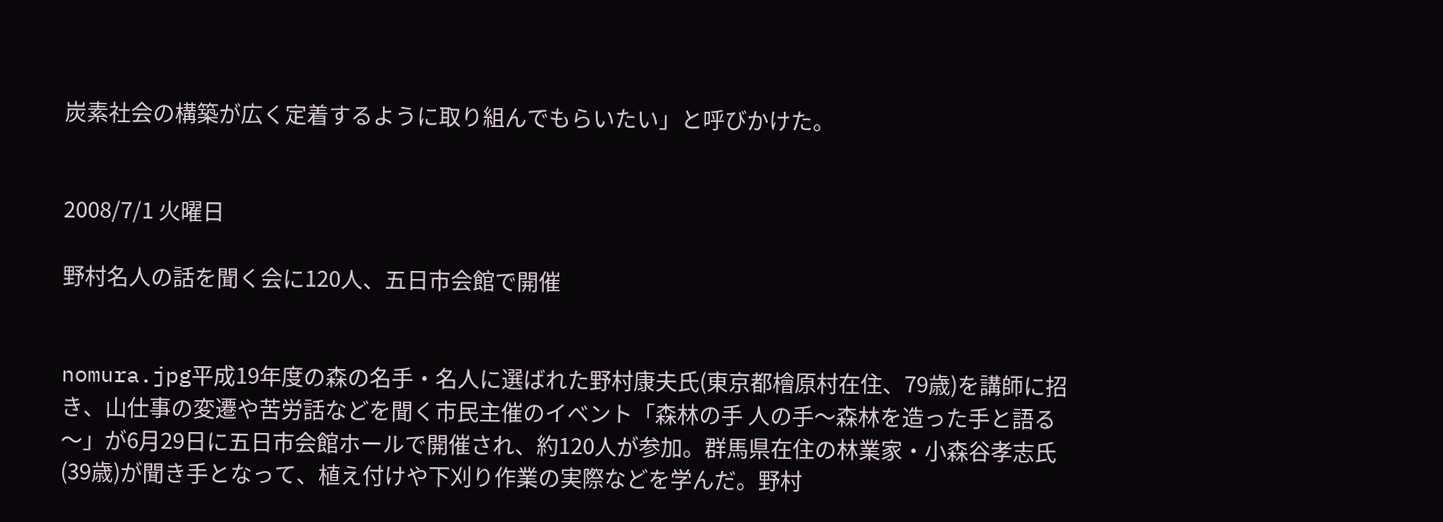炭素社会の構築が広く定着するように取り組んでもらいたい」と呼びかけた。


2008/7/1 火曜日

野村名人の話を聞く会に120人、五日市会館で開催


nomura.jpg平成19年度の森の名手・名人に選ばれた野村康夫氏(東京都檜原村在住、79歳)を講師に招き、山仕事の変遷や苦労話などを聞く市民主催のイベント「森林の手 人の手〜森林を造った手と語る〜」が6月29日に五日市会館ホールで開催され、約120人が参加。群馬県在住の林業家・小森谷孝志氏(39歳)が聞き手となって、植え付けや下刈り作業の実際などを学んだ。野村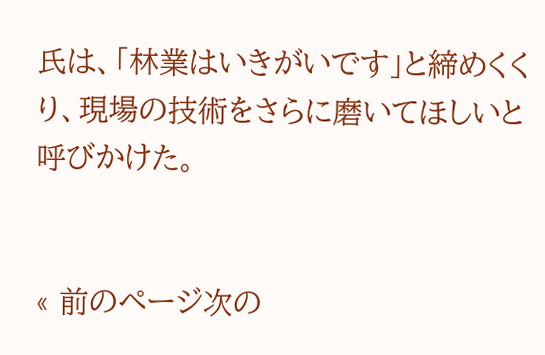氏は、「林業はいきがいです」と締めくくり、現場の技術をさらに磨いてほしいと呼びかけた。


« 前のページ次の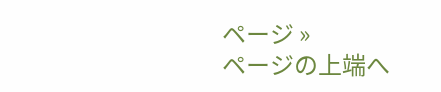ページ »
ページの上端へ